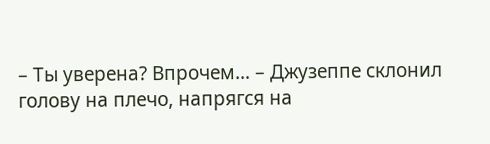– Ты уверена? Впрочем… – Джузеппе склонил голову на плечо, напрягся на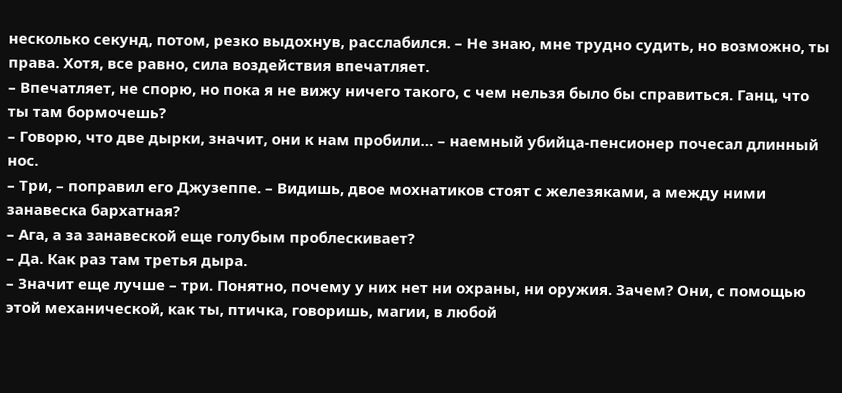несколько секунд, потом, резко выдохнув, расслабился. – Не знаю, мне трудно судить, но возможно, ты права. Хотя, все равно, сила воздействия впечатляет.
– Впечатляет, не спорю, но пока я не вижу ничего такого, с чем нельзя было бы справиться. Ганц, что ты там бормочешь?
– Говорю, что две дырки, значит, они к нам пробили… – наемный убийца-пенсионер почесал длинный нос.
– Три, – поправил его Джузеппе. – Видишь, двое мохнатиков стоят с железяками, а между ними занавеска бархатная?
– Ага, а за занавеской еще голубым проблескивает?
– Да. Как раз там третья дыра.
– Значит еще лучше – три. Понятно, почему у них нет ни охраны, ни оружия. Зачем? Они, с помощью этой механической, как ты, птичка, говоришь, магии, в любой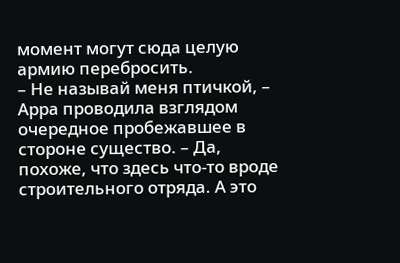момент могут сюда целую армию перебросить.
– Не называй меня птичкой, – Арра проводила взглядом очередное пробежавшее в стороне существо. – Да, похоже, что здесь что-то вроде строительного отряда. А это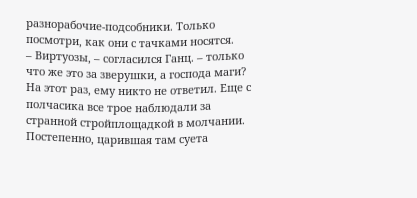разнорабочие-подсобники. Только посмотри, как они с тачками носятся.
– Виртуозы, – согласился Ганц. – только что же это за зверушки, а господа маги?
На этот раз, ему никто не ответил. Еще с полчасика все трое наблюдали за странной стройплощадкой в молчании. Постепенно, царившая там суета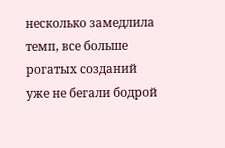несколько замедлила темп, все больше рогатых созданий уже не бегали бодрой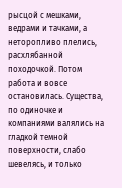рысцой с мешками, ведрами и тачками, а неторопливо плелись, расхлябанной походочкой. Потом работа и вовсе остановилась. Существа, по одиночке и компаниями валялись на гладкой темной поверхности, слабо шевелясь, и только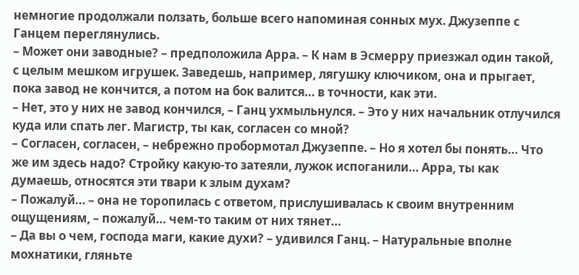немногие продолжали ползать, больше всего напоминая сонных мух. Джузеппе с Ганцем переглянулись.
– Может они заводные? – предположила Арра. – К нам в Эсмерру приезжал один такой, с целым мешком игрушек. Заведешь, например, лягушку ключиком, она и прыгает, пока завод не кончится, а потом на бок валится… в точности, как эти.
– Нет, это у них не завод кончился, – Ганц ухмыльнулся. – Это у них начальник отлучился куда или спать лег. Магистр, ты как, согласен со мной?
– Согласен, согласен, – небрежно пробормотал Джузеппе. – Но я хотел бы понять… Что же им здесь надо? Стройку какую-то затеяли, лужок испоганили… Арра, ты как думаешь, относятся эти твари к злым духам?
– Пожалуй… – она не торопилась с ответом, прислушивалась к своим внутренним ощущениям, – пожалуй… чем-то таким от них тянет…
– Да вы о чем, господа маги, какие духи? – удивился Ганц. – Натуральные вполне мохнатики, гляньте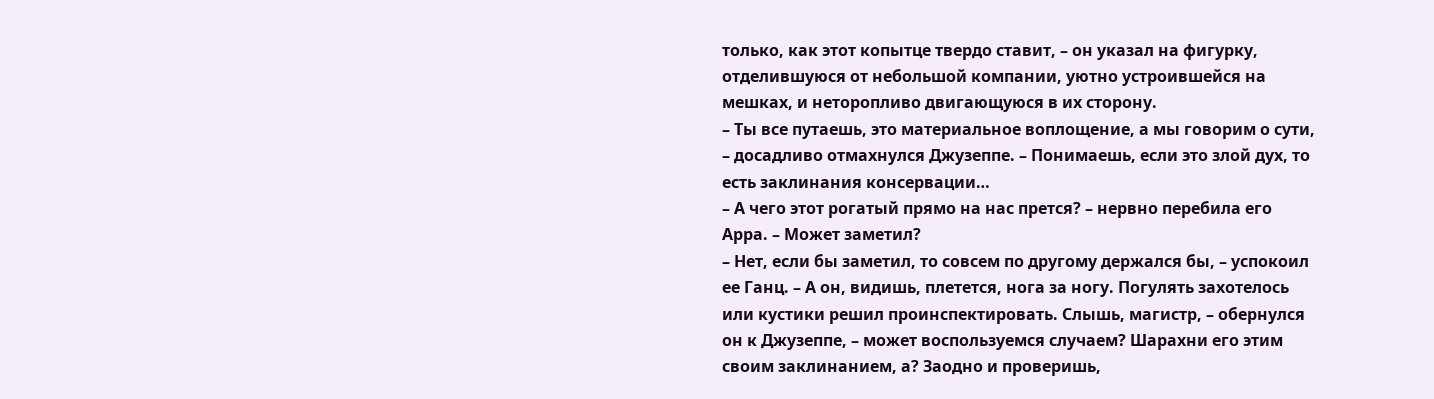только, как этот копытце твердо ставит, – он указал на фигурку, отделившуюся от небольшой компании, уютно устроившейся на мешках, и неторопливо двигающуюся в их сторону.
– Ты все путаешь, это материальное воплощение, а мы говорим о сути, – досадливо отмахнулся Джузеппе. – Понимаешь, если это злой дух, то есть заклинания консервации…
– А чего этот рогатый прямо на нас прется? – нервно перебила его Арра. – Может заметил?
– Нет, если бы заметил, то совсем по другому держался бы, – успокоил ее Ганц. – А он, видишь, плетется, нога за ногу. Погулять захотелось или кустики решил проинспектировать. Слышь, магистр, – обернулся он к Джузеппе, – может воспользуемся случаем? Шарахни его этим своим заклинанием, а? Заодно и проверишь,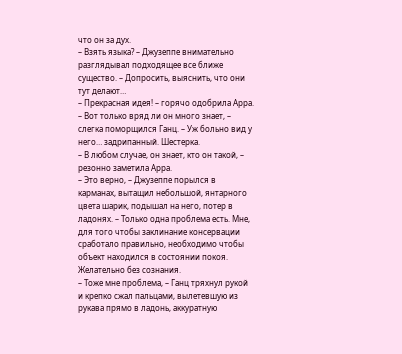что он за дух.
– Взять языка? – Джузеппе внимательно разглядывал подходящее все ближе существо. – Допросить, выяснить, что они тут делают…
– Прекрасная идея! – горячо одобрила Арра.
– Вот только вряд ли он много знает, – слегка поморщился Ганц. – Уж больно вид у него… задрипанный. Шестерка.
– В любом случае, он знает, кто он такой, – резонно заметила Арра.
– Это верно, – Джузеппе порылся в карманах, вытащил небольшой, янтарного цвета шарик, подышал на него, потер в ладонях. – Только одна проблема есть. Мне, для того чтобы заклинание консервации сработало правильно, необходимо чтобы объект находился в состоянии покоя. Желательно без сознания.
– Тоже мне проблема, – Ганц тряхнул рукой и крепко сжал пальцами, вылетевшую из рукава прямо в ладонь, аккуратную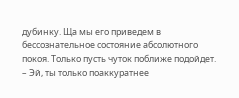дубинку. Ща мы его приведем в бессознательное состояние абсолютного покоя. Только пусть чуток поближе подойдет.
– Эй, ты только поаккуратнее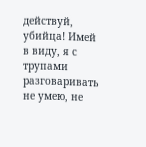действуй, убийца! Имей в виду, я с трупами разговаривать не умею, не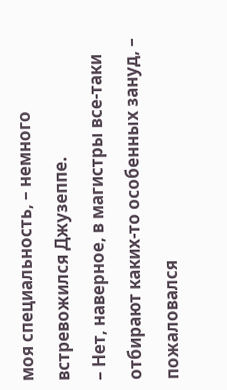моя специальность, – немного встревожился Джузеппе.
– Нет, наверное, в магистры все-таки отбирают каких-то особенных зануд, – пожаловался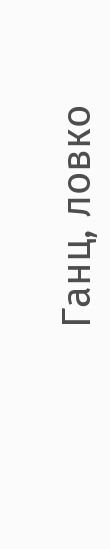Ганц, ловко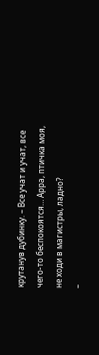крутанув дубинку. – Все учат и учат, все чего-то беспокоятся… Арра, птичка моя, не ходи в магистры, ладно?
–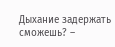Дыхание задержать сможешь? –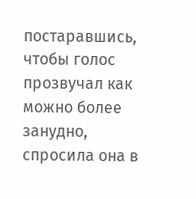постаравшись, чтобы голос прозвучал как можно более занудно, спросила она в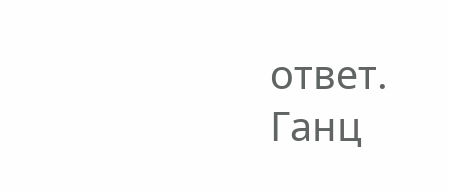ответ.
Ганц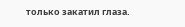только закатил глаза.